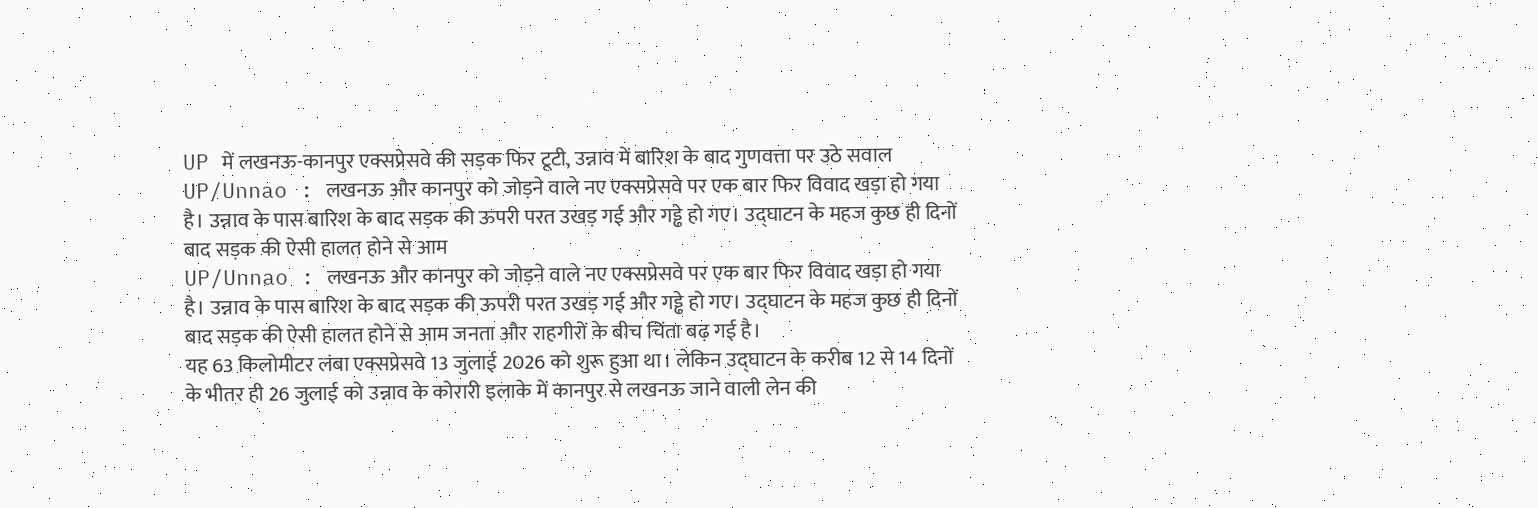UP में लखनऊ-कानपुर एक्सप्रेसवे की सड़क फिर टूटी, उन्नाव में बारिश के बाद गुणवत्ता पर उठे सवाल
UP/Unnao : लखनऊ और कानपुर को जोड़ने वाले नए एक्सप्रेसवे पर एक बार फिर विवाद खड़ा हो गया है। उन्नाव के पास बारिश के बाद सड़क की ऊपरी परत उखड़ गई और गड्ढे हो गए। उद्घाटन के महज कुछ ही दिनों बाद सड़क की ऐसी हालत होने से आम
UP/Unnao : लखनऊ और कानपुर को जोड़ने वाले नए एक्सप्रेसवे पर एक बार फिर विवाद खड़ा हो गया है। उन्नाव के पास बारिश के बाद सड़क की ऊपरी परत उखड़ गई और गड्ढे हो गए। उद्घाटन के महज कुछ ही दिनों बाद सड़क की ऐसी हालत होने से आम जनता और राहगीरों के बीच चिंता बढ़ गई है।
यह 63 किलोमीटर लंबा एक्सप्रेसवे 13 जुलाई 2026 को शुरू हुआ था। लेकिन उद्घाटन के करीब 12 से 14 दिनों के भीतर ही 26 जुलाई को उन्नाव के कोरारी इलाके में कानपुर से लखनऊ जाने वाली लेन की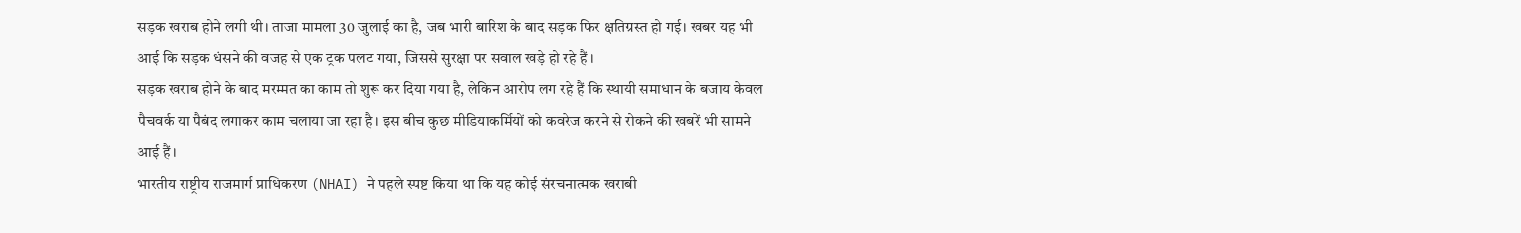सड़क खराब होने लगी थी। ताजा मामला 30 जुलाई का है, जब भारी बारिश के बाद सड़क फिर क्षतिग्रस्त हो गई। खबर यह भी आई कि सड़क धंसने की वजह से एक ट्रक पलट गया, जिससे सुरक्षा पर सवाल खड़े हो रहे हैं।
सड़क खराब होने के बाद मरम्मत का काम तो शुरू कर दिया गया है, लेकिन आरोप लग रहे हैं कि स्थायी समाधान के बजाय केवल पैचवर्क या पैबंद लगाकर काम चलाया जा रहा है। इस बीच कुछ मीडियाकर्मियों को कवरेज करने से रोकने की खबरें भी सामने आई हैं।
भारतीय राष्ट्रीय राजमार्ग प्राधिकरण (NHAI) ने पहले स्पष्ट किया था कि यह कोई संरचनात्मक खराबी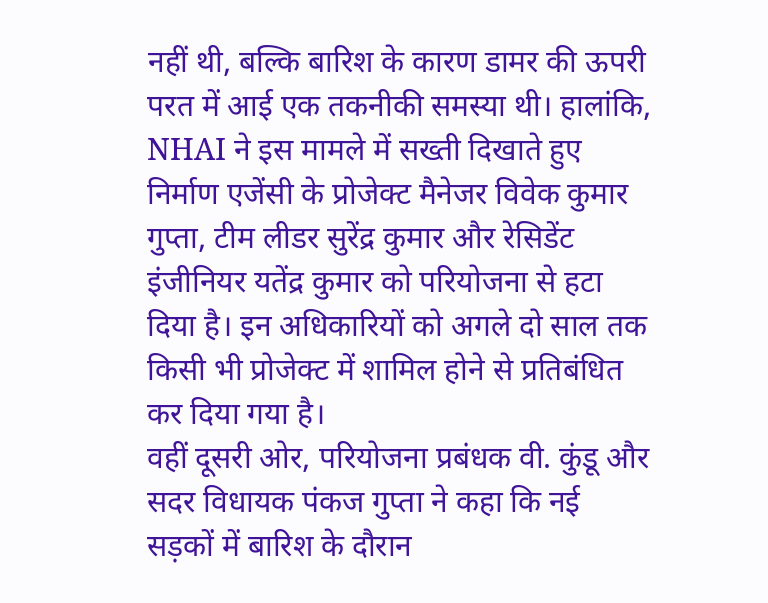नहीं थी, बल्कि बारिश के कारण डामर की ऊपरी परत में आई एक तकनीकी समस्या थी। हालांकि, NHAI ने इस मामले में सख्ती दिखाते हुए निर्माण एजेंसी के प्रोजेक्ट मैनेजर विवेक कुमार गुप्ता, टीम लीडर सुरेंद्र कुमार और रेसिडेंट इंजीनियर यतेंद्र कुमार को परियोजना से हटा दिया है। इन अधिकारियों को अगले दो साल तक किसी भी प्रोजेक्ट में शामिल होने से प्रतिबंधित कर दिया गया है।
वहीं दूसरी ओर, परियोजना प्रबंधक वी. कुंडू और सदर विधायक पंकज गुप्ता ने कहा कि नई सड़कों में बारिश के दौरान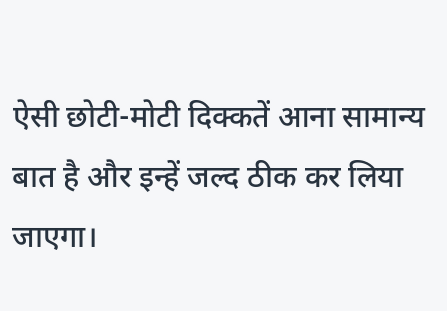ऐसी छोटी-मोटी दिक्कतें आना सामान्य बात है और इन्हें जल्द ठीक कर लिया जाएगा।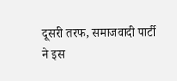दूसरी तरफ, समाजवादी पार्टी ने इस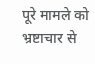पूरे मामले को भ्रष्टाचार से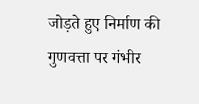जोड़ते हुए निर्माण की गुणवत्ता पर गंभीर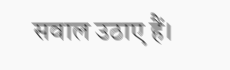सवाल उठाए हैं।